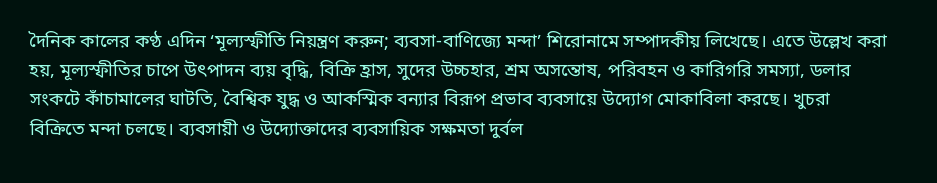দৈনিক কালের কণ্ঠ এদিন ‘মূল্যস্ফীতি নিয়ন্ত্রণ করুন; ব্যবসা-বাণিজ্যে মন্দা’ শিরোনামে সম্পাদকীয় লিখেছে। এতে উল্লেখ করা হয়, মূল্যস্ফীতির চাপে উৎপাদন ব্যয় বৃদ্ধি, বিক্রি হ্রাস, সুদের উচ্চহার, শ্রম অসন্তোষ, পরিবহন ও কারিগরি সমস্যা, ডলার সংকটে কাঁচামালের ঘাটতি, বৈশ্বিক যুদ্ধ ও আকস্মিক বন্যার বিরূপ প্রভাব ব্যবসায়ে উদ্যোগ মোকাবিলা করছে। খুচরা বিক্রিতে মন্দা চলছে। ব্যবসায়ী ও উদ্যোক্তাদের ব্যবসায়িক সক্ষমতা দুর্বল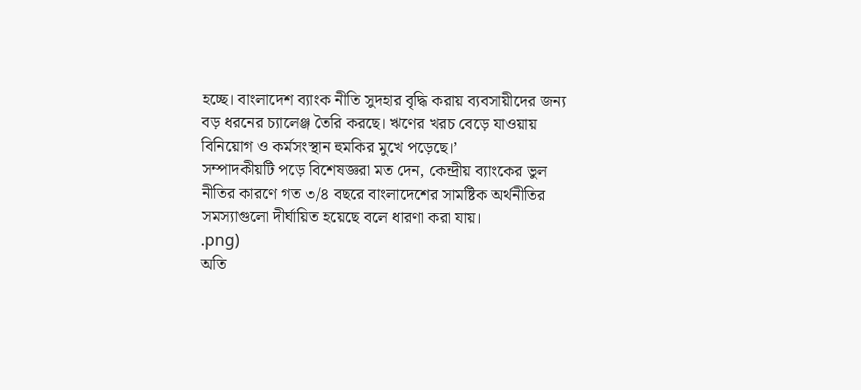হচ্ছে। বাংলাদেশ ব্যাংক নীতি সুদহার বৃদ্ধি করায় ব্যবসায়ীদের জন্য বড় ধরনের চ্যালেঞ্জ তৈরি করছে। ঋণের খরচ বেড়ে যাওয়ায় বিনিয়োগ ও কর্মসংস্থান হুমকির মুখে পড়েছে।’
সম্পাদকীয়টি পড়ে বিশেষজ্ঞরা মত দেন, কেন্দ্রীয় ব্যাংকের ভুল নীতির কারণে গত ৩/৪ বছরে বাংলাদেশের সামষ্টিক অর্থনীতির সমস্যাগুলো দীর্ঘায়িত হয়েছে বলে ধারণা করা যায়।
.png)
অতি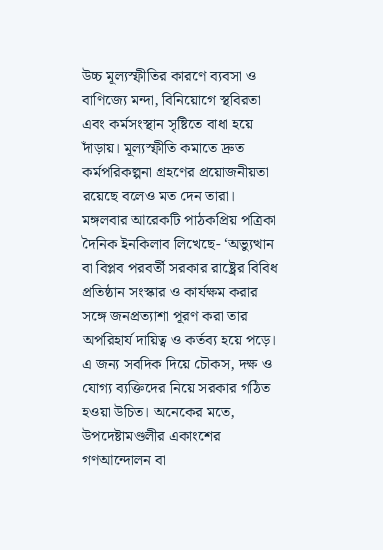উচ্চ মূল্যস্ফীতির কারণে ব্যবসা ও বাণিজ্যে মন্দা, বিনিয়োগে স্থবিরতা এবং কর্মসংস্থান সৃষ্টিতে বাধা হয়ে দাঁড়ায়। মূল্যস্ফীতি কমাতে দ্রুত কর্মপরিকল্পনা গ্রহণের প্রয়োজনীয়তা রয়েছে বলেও মত দেন তারা।
মঙ্গলবার আরেকটি পাঠকপ্রিয় পত্রিকা দৈনিক ইনকিলাব লিখেছে- ‘অভ্যুত্থান বা বিপ্লব পরবর্তী সরকার রাষ্ট্রের বিবিধ প্রতিষ্ঠান সংস্কার ও কার্যক্ষম করার সঙ্গে জনপ্রত্যাশা পূরণ করা তার অপরিহার্য দায়িত্ব ও কর্তব্য হয়ে পড়ে। এ জন্য সবদিক দিয়ে চৌকস, দক্ষ ও যোগ্য ব্যক্তিদের নিয়ে সরকার গঠিত হওয়া উচিত। অনেকের মতে, উপদেষ্টামণ্ডলীর একাংশের গণআন্দোলন বা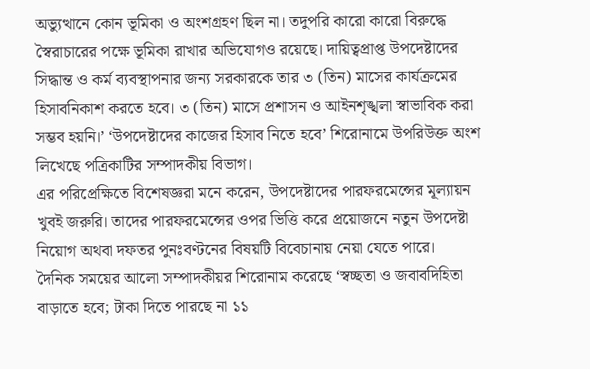অভ্যুত্থানে কোন ভূমিকা ও অংশগ্রহণ ছিল না। তদুপরি কারো কারো বিরুদ্ধে স্বৈরাচারের পক্ষে ভূমিকা রাখার অভিযোগও রয়েছে। দায়িত্বপ্রাপ্ত উপদেষ্টাদের সিদ্ধান্ত ও কর্ম ব্যবস্থাপনার জন্য সরকারকে তার ৩ (তিন) মাসের কার্যক্রমের হিসাবনিকাশ করতে হবে। ৩ (তিন) মাসে প্রশাসন ও আইনশৃঙ্খলা স্বাভাবিক করা সম্ভব হয়নি।’ ‘উপদেষ্টাদের কাজের হিসাব নিতে হবে’ শিরোনামে উপরিউক্ত অংশ লিখেছে পত্রিকাটির সম্পাদকীয় বিভাগ।
এর পরিপ্রেক্ষিতে বিশেষজ্ঞরা মনে করেন, উপদেষ্টাদের পারফরমেন্সের মূল্যায়ন খুবই জরুরি। তাদের পারফরমেন্সের ওপর ভিত্তি করে প্রয়োজনে নতুন উপদেষ্টা নিয়োগ অথবা দফতর পুনঃবণ্টনের বিষয়টি বিবেচানায় নেয়া যেতে পারে।
দৈনিক সময়ের আলো সম্পাদকীয়র শিরোনাম করেছে ‘স্বচ্ছতা ও জবাবদিহিতা বাড়াতে হবে; টাকা দিতে পারছে না ১১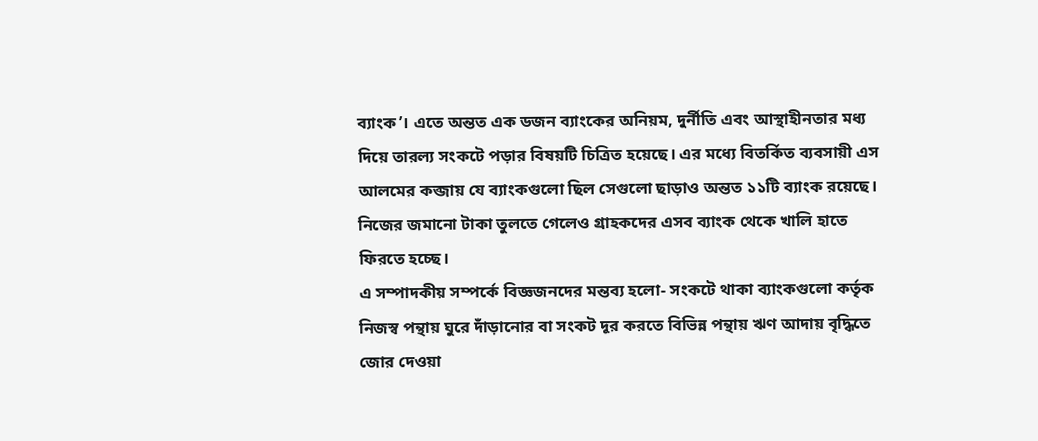ব্যাংক’। এতে অন্তত এক ডজন ব্যাংকের অনিয়ম, দুর্নীতি এবং আস্থাহীনতার মধ্য দিয়ে তারল্য সংকটে পড়ার বিষয়টি চিত্রিত হয়েছে। এর মধ্যে বিতর্কিত ব্যবসায়ী এস আলমের কব্জায় যে ব্যাংকগুলো ছিল সেগুলো ছাড়াও অন্তত ১১টি ব্যাংক রয়েছে। নিজের জমানো টাকা তুলতে গেলেও গ্রাহকদের এসব ব্যাংক থেকে খালি হাতে ফিরতে হচ্ছে।
এ সম্পাদকীয় সম্পর্কে বিজ্ঞজনদের মন্তব্য হলো- সংকটে থাকা ব্যাংকগুলো কর্তৃক নিজস্ব পন্থায় ঘুরে দাঁড়ানোর বা সংকট দূর করতে বিভিন্ন পন্থায় ঋণ আদায় বৃদ্ধিতে জোর দেওয়া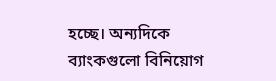হচ্ছে। অন্যদিকে ব্যাংকগুলো বিনিয়োগ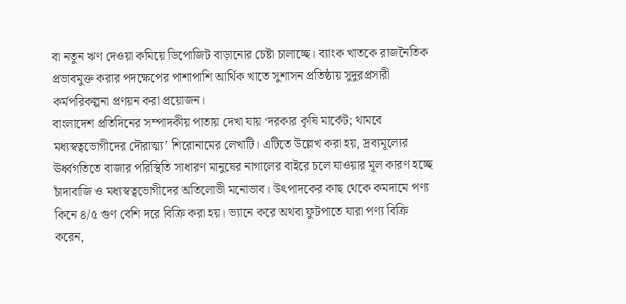বা নতুন ঋণ দেওয়া কমিয়ে ডিপোজিট বাড়ানোর চেষ্টা চালাচ্ছে। ব্যাংক খাতকে রাজনৈতিক প্রভাবমুক্ত করার পদক্ষেপের পাশাপাশি আর্থিক খাতে সুশাসন প্রতিষ্ঠায় সুদুরপ্রসারী কর্মপরিকল্পনা প্রণয়ন করা প্রয়োজন।
বাংলাদেশ প্রতিদিনের সম্পাদকীয় পাতায় দেখা যায় ‘দরকার কৃষি মার্কেট; থামবে মধ্যস্বত্বভোগীদের দৌরাত্ম্য’ শিরোনামের লেখাটি। এটিতে উল্লেখ করা হয়, দ্রব্যমূল্যের ঊর্ধ্বগতিতে বাজার পরিস্থিতি সাধারণ মানুষের নাগালের বাইরে চলে যাওয়ার মূল কারণ হচ্ছে চাঁদাবাজি ও মধ্যস্বত্বভোগীদের অতিলোভী মনোভাব। উৎপাদকের কাছ থেকে কমদামে পণ্য কিনে ৪/৫ গুণ বেশি দরে বিক্রি করা হয়। ভ্যানে করে অথবা ফুটপাতে যারা পণ্য বিক্রি করেন,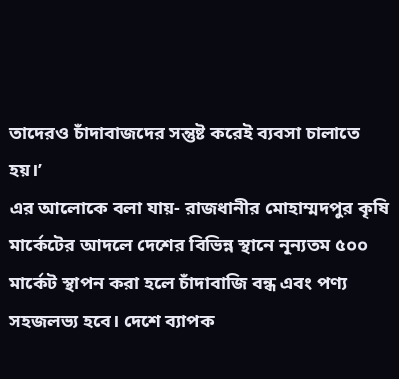তাদেরও চাঁদাবাজদের সন্তুষ্ট করেই ব্যবসা চালাতে হয়।’
এর আলোকে বলা যায়- রাজধানীর মোহাম্মদপুর কৃষি মার্কেটের আদলে দেশের বিভিন্ন স্থানে নূন্যতম ৫০০ মার্কেট স্থাপন করা হলে চাঁদাবাজি বন্ধ এবং পণ্য সহজলভ্য হবে। দেশে ব্যাপক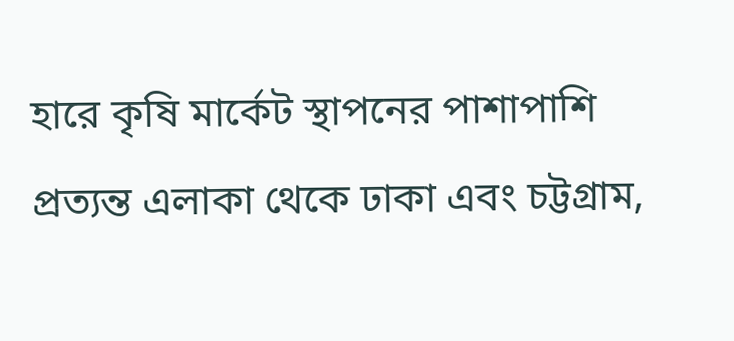হারে কৃষি মার্কেট স্থাপনের পাশাপাশি প্রত্যন্ত এলাকা থেকে ঢাকা এবং চট্টগ্রাম,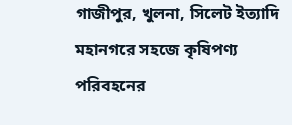গাজীপুর, খুলনা, সিলেট ইত্যাদি মহানগরে সহজে কৃষিপণ্য পরিবহনের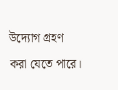উদ্যোগ গ্রহণ করা যেতে পারে।